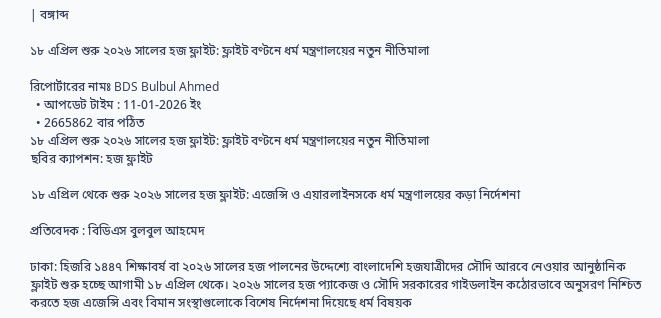| বঙ্গাব্দ

১৮ এপ্রিল শুরু ২০২৬ সালের হজ ফ্লাইট: ফ্লাইট বণ্টনে ধর্ম মন্ত্রণালয়ের নতুন নীতিমালা

রিপোর্টারের নামঃ BDS Bulbul Ahmed
  • আপডেট টাইম : 11-01-2026 ইং
  • 2665862 বার পঠিত
১৮ এপ্রিল শুরু ২০২৬ সালের হজ ফ্লাইট: ফ্লাইট বণ্টনে ধর্ম মন্ত্রণালয়ের নতুন নীতিমালা
ছবির ক্যাপশন: হজ ফ্লাইট

১৮ এপ্রিল থেকে শুরু ২০২৬ সালের হজ ফ্লাইট: এজেন্সি ও এয়ারলাইনসকে ধর্ম মন্ত্রণালয়ের কড়া নির্দেশনা

প্রতিবেদক : বিডিএস বুলবুল আহমেদ

ঢাকা: হিজরি ১৪৪৭ শিক্ষাবর্ষ বা ২০২৬ সালের হজ পালনের উদ্দেশ্যে বাংলাদেশি হজযাত্রীদের সৌদি আরবে নেওয়ার আনুষ্ঠানিক ফ্লাইট শুরু হচ্ছে আগামী ১৮ এপ্রিল থেকে। ২০২৬ সালের হজ প্যাকেজ ও সৌদি সরকারের গাইডলাইন কঠোরভাবে অনুসরণ নিশ্চিত করতে হজ এজেন্সি এবং বিমান সংস্থাগুলোকে বিশেষ নির্দেশনা দিয়েছে ধর্ম বিষয়ক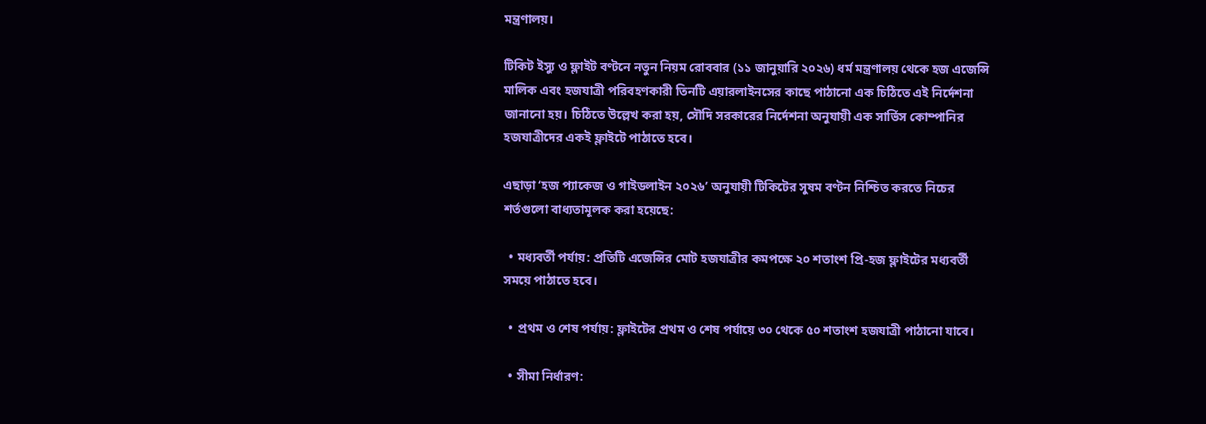মন্ত্রণালয়।

টিকিট ইস্যু ও ফ্লাইট বণ্টনে নতুন নিয়ম রোববার (১১ জানুয়ারি ২০২৬) ধর্ম মন্ত্রণালয় থেকে হজ এজেন্সি মালিক এবং হজযাত্রী পরিবহণকারী তিনটি এয়ারলাইনসের কাছে পাঠানো এক চিঠিতে এই নির্দেশনা জানানো হয়। চিঠিতে উল্লেখ করা হয়, সৌদি সরকারের নির্দেশনা অনুযায়ী এক সার্ভিস কোম্পানির হজযাত্রীদের একই ফ্লাইটে পাঠাতে হবে।

এছাড়া ‘হজ প্যাকেজ ও গাইডলাইন ২০২৬’ অনুযায়ী টিকিটের সুষম বণ্টন নিশ্চিত করতে নিচের শর্তগুলো বাধ্যতামূলক করা হয়েছে:

  • মধ্যবর্তী পর্যায়: প্রতিটি এজেন্সির মোট হজযাত্রীর কমপক্ষে ২০ শতাংশ প্রি-হজ ফ্লাইটের মধ্যবর্তী সময়ে পাঠাতে হবে।

  • প্রথম ও শেষ পর্যায়: ফ্লাইটের প্রথম ও শেষ পর্যায়ে ৩০ থেকে ৫০ শতাংশ হজযাত্রী পাঠানো যাবে।

  • সীমা নির্ধারণ: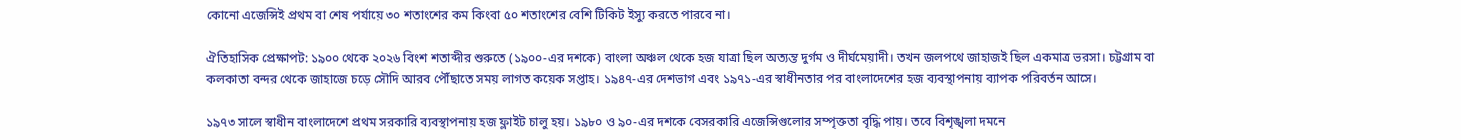কোনো এজেন্সিই প্রথম বা শেষ পর্যায়ে ৩০ শতাংশের কম কিংবা ৫০ শতাংশের বেশি টিকিট ইস্যু করতে পারবে না।

ঐতিহাসিক প্রেক্ষাপট: ১৯০০ থেকে ২০২৬ বিংশ শতাব্দীর শুরুতে (১৯০০-এর দশকে) বাংলা অঞ্চল থেকে হজ যাত্রা ছিল অত্যন্ত দুর্গম ও দীর্ঘমেয়াদী। তখন জলপথে জাহাজই ছিল একমাত্র ভরসা। চট্টগ্রাম বা কলকাতা বন্দর থেকে জাহাজে চড়ে সৌদি আরব পৌঁছাতে সময় লাগত কয়েক সপ্তাহ। ১৯৪৭-এর দেশভাগ এবং ১৯৭১-এর স্বাধীনতার পর বাংলাদেশের হজ ব্যবস্থাপনায় ব্যাপক পরিবর্তন আসে।

১৯৭৩ সালে স্বাধীন বাংলাদেশে প্রথম সরকারি ব্যবস্থাপনায় হজ ফ্লাইট চালু হয়। ১৯৮০ ও ৯০-এর দশকে বেসরকারি এজেন্সিগুলোর সম্পৃক্ততা বৃদ্ধি পায়। তবে বিশৃঙ্খলা দমনে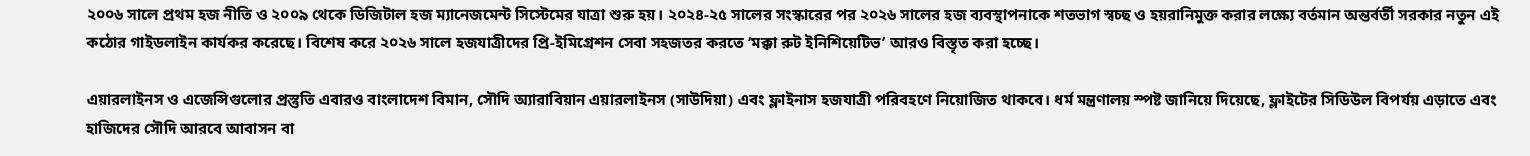২০০৬ সালে প্রথম হজ নীতি ও ২০০৯ থেকে ডিজিটাল হজ ম্যানেজমেন্ট সিস্টেমের যাত্রা শুরু হয়। ২০২৪-২৫ সালের সংস্কারের পর ২০২৬ সালের হজ ব্যবস্থাপনাকে শতভাগ স্বচ্ছ ও হয়রানিমুক্ত করার লক্ষ্যে বর্তমান অন্তর্বর্তী সরকার নতুন এই কঠোর গাইডলাইন কার্যকর করেছে। বিশেষ করে ২০২৬ সালে হজযাত্রীদের প্রি-ইমিগ্রেশন সেবা সহজতর করতে ‘মক্কা রুট ইনিশিয়েটিভ’ আরও বিস্তৃত করা হচ্ছে।

এয়ারলাইনস ও এজেন্সিগুলোর প্রস্তুতি এবারও বাংলাদেশ বিমান, সৌদি অ্যারাবিয়ান এয়ারলাইনস (সাউদিয়া) এবং ফ্লাইনাস হজযাত্রী পরিবহণে নিয়োজিত থাকবে। ধর্ম মন্ত্রণালয় স্পষ্ট জানিয়ে দিয়েছে, ফ্লাইটের সিডিউল বিপর্যয় এড়াতে এবং হাজিদের সৌদি আরবে আবাসন বা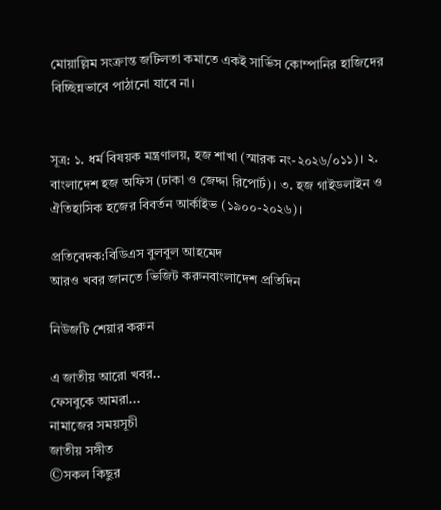মোয়াল্লিম সংক্রান্ত জটিলতা কমাতে একই সার্ভিস কোম্পানির হাজিদের বিচ্ছিন্নভাবে পাঠানো যাবে না।


সূত্র: ১. ধর্ম বিষয়ক মন্ত্রণালয়, হজ শাখা (স্মারক নং-২০২৬/০১১)। ২. বাংলাদেশ হজ অফিস (ঢাকা ও জেদ্দা রিপোর্ট)। ৩. হজ গাইডলাইন ও ঐতিহাসিক হজের বিবর্তন আর্কাইভ (১৯০০-২০২৬)।

প্রতিবেদক:বিডিএস বুলবুল আহমেদ
আরও খবর জানতে ভিজিট করুনবাংলাদেশ প্রতিদিন

নিউজটি শেয়ার করুন

এ জাতীয় আরো খবর..
ফেসবুকে আমরা...
নামাজের সময়সূচী
জাতীয় সঙ্গীত
©সকল কিছুর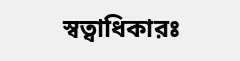স্বত্বাধিকারঃ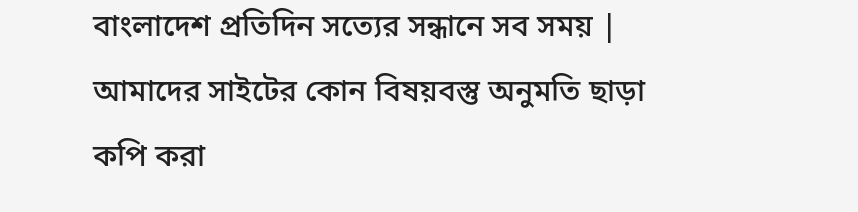বাংলাদেশ প্রতিদিন সত্যের সন্ধানে সব সময় | আমাদের সাইটের কোন বিষয়বস্তু অনুমতি ছাড়া কপি করা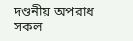দণ্ডনীয় অপরাধ
সকল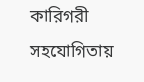কারিগরী সহযোগিতায়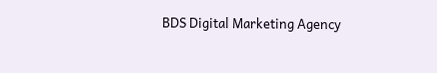BDS Digital Marketing Agency